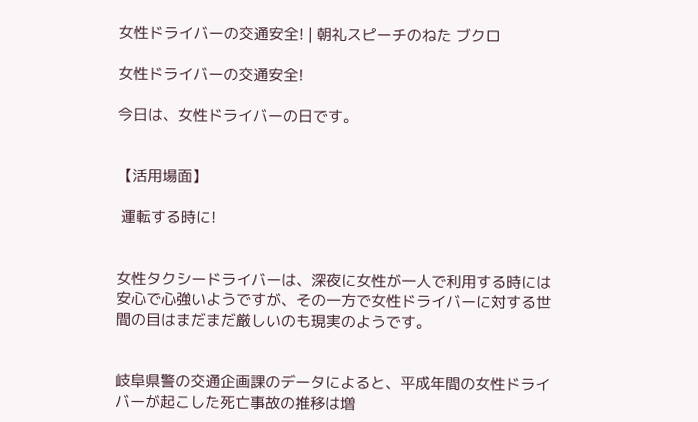女性ドライバーの交通安全! | 朝礼スピーチのねた ブクロ

女性ドライバーの交通安全!

今日は、女性ドライバーの日です。


【活用場面】

 運転する時に!


女性タクシードライバーは、深夜に女性が一人で利用する時には安心で心強いようですが、その一方で女性ドライバーに対する世間の目はまだまだ厳しいのも現実のようです。


岐阜県警の交通企画課のデータによると、平成年間の女性ドライバーが起こした死亡事故の推移は増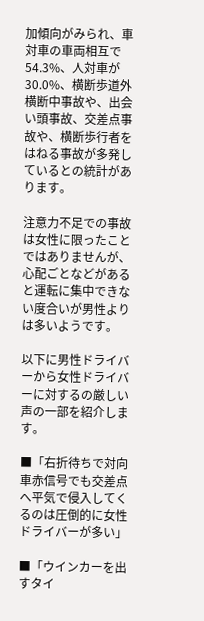加傾向がみられ、車対車の車両相互で54.3%、人対車が30.0%、横断歩道外横断中事故や、出会い頭事故、交差点事故や、横断歩行者をはねる事故が多発しているとの統計があります。

注意力不足での事故は女性に限ったことではありませんが、心配ごとなどがあると運転に集中できない度合いが男性よりは多いようです。

以下に男性ドライバーから女性ドライバーに対するの厳しい声の一部を紹介します。

■「右折待ちで対向車赤信号でも交差点へ平気で侵入してくるのは圧倒的に女性ドライバーが多い」

■「ウインカーを出すタイ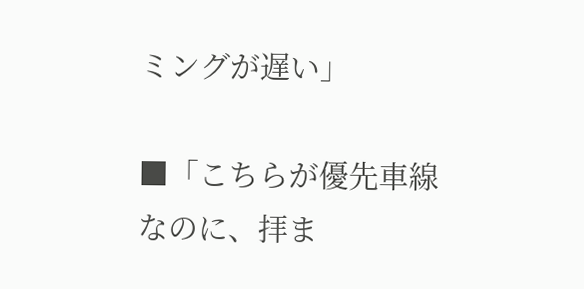ミングが遅い」

■「こちらが優先車線なのに、拝ま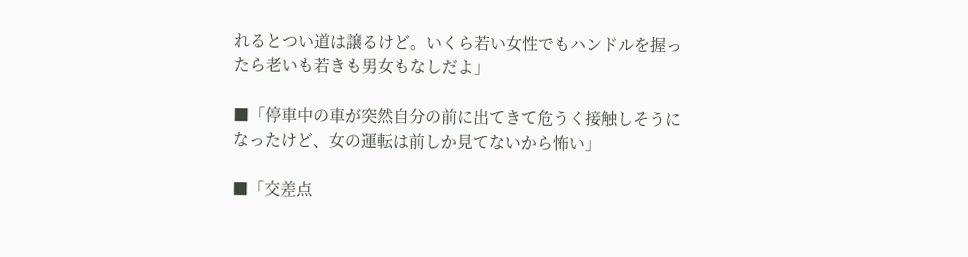れるとつい道は譲るけど。いくら若い女性でもハンドルを握ったら老いも若きも男女もなしだよ」

■「停車中の車が突然自分の前に出てきて危うく接触しそうになったけど、女の運転は前しか見てないから怖い」

■「交差点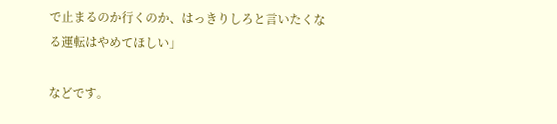で止まるのか行くのか、はっきりしろと言いたくなる運転はやめてほしい」

などです。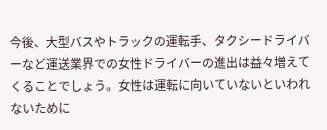今後、大型バスやトラックの運転手、タクシードライバーなど運送業界での女性ドライバーの進出は益々増えてくることでしょう。女性は運転に向いていないといわれないために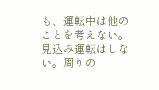も、運転中は他のことを考えない。見込み運転はしない。周りの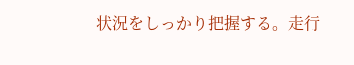状況をしっかり把握する。走行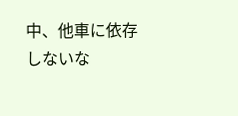中、他車に依存しないな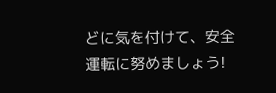どに気を付けて、安全運転に努めましょう!